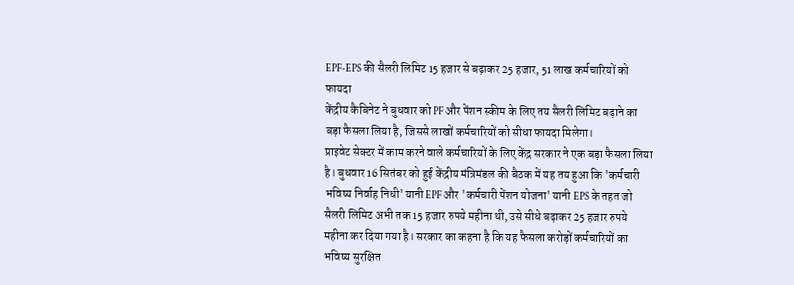EPF-EPS की सैलरी लिमिट 15 हजार से बढ़ाकर 25 हजार, 51 लाख कर्मचारियों को फायदा
केंद्रीय कैबिनेट ने बुधवार को PF और पेंशन स्कीम के लिए तय सैलरी लिमिट बढ़ाने का बड़ा फैसला लिया है, जिससे लाखों कर्मचारियों को सीधा फायदा मिलेगा।
प्राइवेट सेक्टर में काम करने वाले कर्मचारियों के लिए केंद्र सरकार ने एक बड़ा फैसला लिया है। बुधवार 16 सितंबर को हुई केंद्रीय मंत्रिमंडल की बैठक में यह तय हुआ कि 'कर्मचारी भविष्य निर्वाह निधी' यानी EPF और 'कर्मचारी पेंशन योजना' यानी EPS के तहत जो सैलरी लिमिट अभी तक 15 हजार रुपये महीना थी, उसे सीधे बढ़ाकर 25 हजार रुपये महीना कर दिया गया है। सरकार का कहना है कि यह फैसला करोड़ों कर्मचारियों का भविष्य सुरक्षित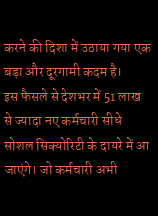करने की दिशा में उठाया गया एक बड़ा और दूरगामी कदम है।
इस फैसले से देशभर में 51 लाख से ज्यादा नए कर्मचारी सीधे सोशल सिक्योरिटी के दायरे में आ जाएंगे। जो कर्मचारी अभी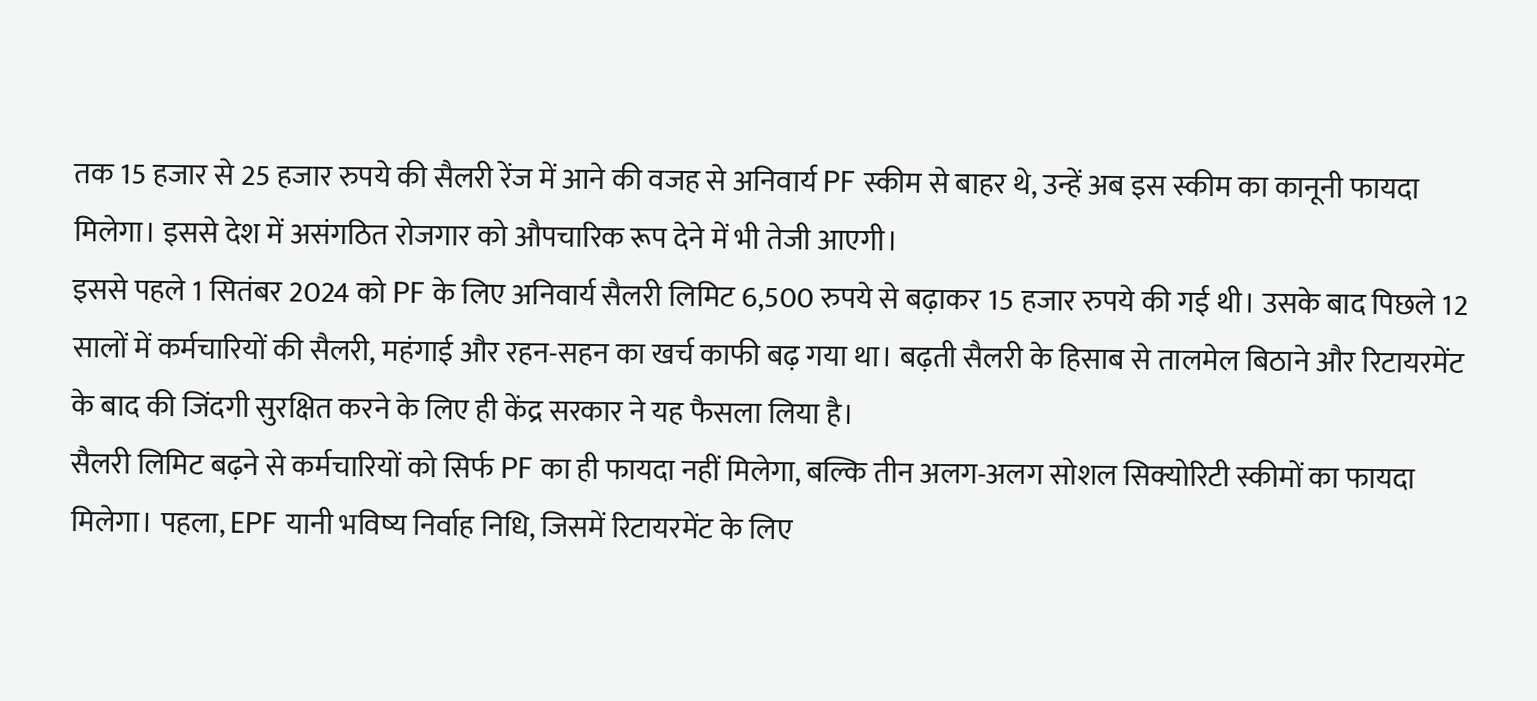तक 15 हजार से 25 हजार रुपये की सैलरी रेंज में आने की वजह से अनिवार्य PF स्कीम से बाहर थे, उन्हें अब इस स्कीम का कानूनी फायदा मिलेगा। इससे देश में असंगठित रोजगार को औपचारिक रूप देने में भी तेजी आएगी।
इससे पहले 1 सितंबर 2024 को PF के लिए अनिवार्य सैलरी लिमिट 6,500 रुपये से बढ़ाकर 15 हजार रुपये की गई थी। उसके बाद पिछले 12 सालों में कर्मचारियों की सैलरी, महंगाई और रहन-सहन का खर्च काफी बढ़ गया था। बढ़ती सैलरी के हिसाब से तालमेल बिठाने और रिटायरमेंट के बाद की जिंदगी सुरक्षित करने के लिए ही केंद्र सरकार ने यह फैसला लिया है।
सैलरी लिमिट बढ़ने से कर्मचारियों को सिर्फ PF का ही फायदा नहीं मिलेगा, बल्कि तीन अलग-अलग सोशल सिक्योरिटी स्कीमों का फायदा मिलेगा। पहला, EPF यानी भविष्य निर्वाह निधि, जिसमें रिटायरमेंट के लिए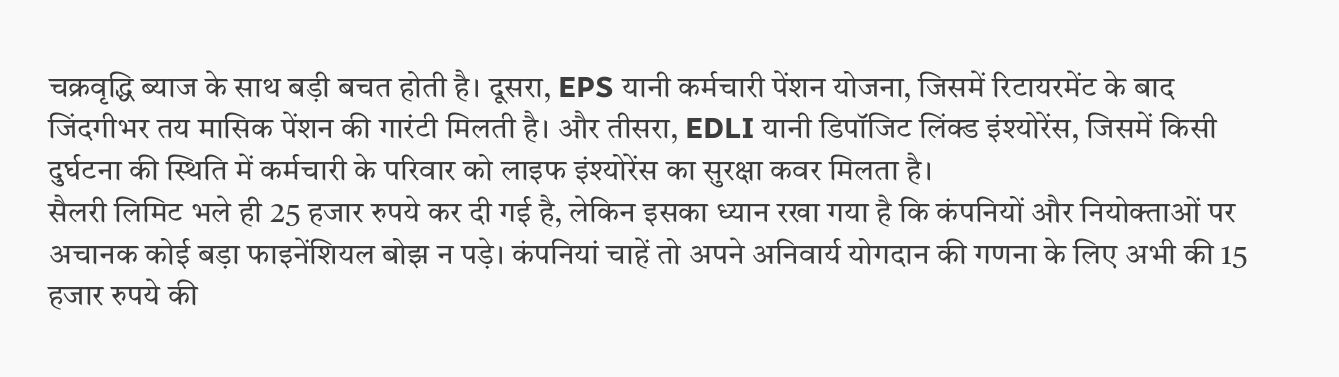चक्रवृद्धि ब्याज के साथ बड़ी बचत होती है। दूसरा, EPS यानी कर्मचारी पेंशन योजना, जिसमें रिटायरमेंट के बाद जिंदगीभर तय मासिक पेंशन की गारंटी मिलती है। और तीसरा, EDLI यानी डिपॉजिट लिंक्ड इंश्योरेंस, जिसमें किसी दुर्घटना की स्थिति में कर्मचारी के परिवार को लाइफ इंश्योरेंस का सुरक्षा कवर मिलता है।
सैलरी लिमिट भले ही 25 हजार रुपये कर दी गई है, लेकिन इसका ध्यान रखा गया है कि कंपनियों और नियोक्ताओं पर अचानक कोई बड़ा फाइनेंशियल बोझ न पड़े। कंपनियां चाहें तो अपने अनिवार्य योगदान की गणना के लिए अभी की 15 हजार रुपये की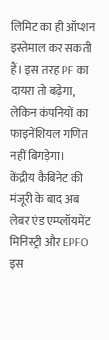लिमिट का ही ऑप्शन इस्तेमाल कर सकती हैं। इस तरह PF का दायरा तो बढ़ेगा, लेकिन कंपनियों का फाइनेंशियल गणित नहीं बिगड़ेगा।
केंद्रीय कैबिनेट की मंजूरी के बाद अब लेबर एंड एम्प्लॉयमेंट मिनिस्ट्री और EPFO इस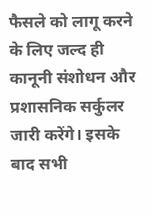फैसले को लागू करने के लिए जल्द ही कानूनी संशोधन और प्रशासनिक सर्कुलर जारी करेंगे। इसके बाद सभी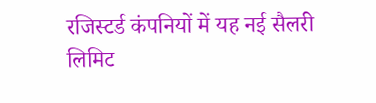रजिस्टर्ड कंपनियों में यह नई सैलरी लिमिट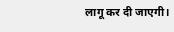लागू कर दी जाएगी।